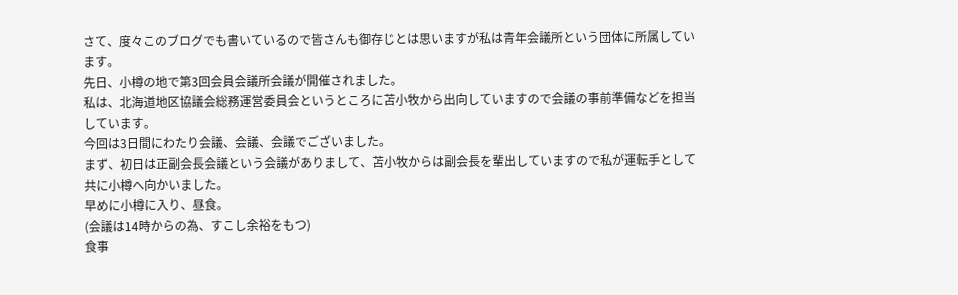さて、度々このブログでも書いているので皆さんも御存じとは思いますが私は青年会議所という団体に所属しています。
先日、小樽の地で第3回会員会議所会議が開催されました。
私は、北海道地区協議会総務運営委員会というところに苫小牧から出向していますので会議の事前準備などを担当しています。
今回は3日間にわたり会議、会議、会議でございました。
まず、初日は正副会長会議という会議がありまして、苫小牧からは副会長を輩出していますので私が運転手として共に小樽へ向かいました。
早めに小樽に入り、昼食。
(会議は14時からの為、すこし余裕をもつ)
食事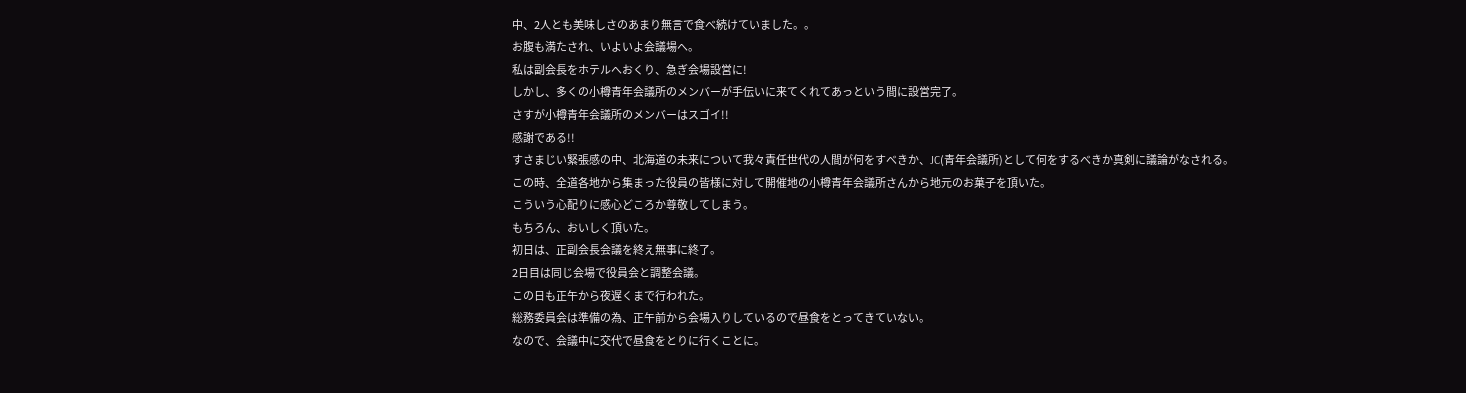中、2人とも美味しさのあまり無言で食べ続けていました。。
お腹も満たされ、いよいよ会議場へ。
私は副会長をホテルへおくり、急ぎ会場設営に!
しかし、多くの小樽青年会議所のメンバーが手伝いに来てくれてあっという間に設営完了。
さすが小樽青年会議所のメンバーはスゴイ!!
感謝である!!
すさまじい緊張感の中、北海道の未来について我々責任世代の人間が何をすべきか、JC(青年会議所)として何をするべきか真剣に議論がなされる。
この時、全道各地から集まった役員の皆様に対して開催地の小樽青年会議所さんから地元のお菓子を頂いた。
こういう心配りに感心どころか尊敬してしまう。
もちろん、おいしく頂いた。
初日は、正副会長会議を終え無事に終了。
2日目は同じ会場で役員会と調整会議。
この日も正午から夜遅くまで行われた。
総務委員会は準備の為、正午前から会場入りしているので昼食をとってきていない。
なので、会議中に交代で昼食をとりに行くことに。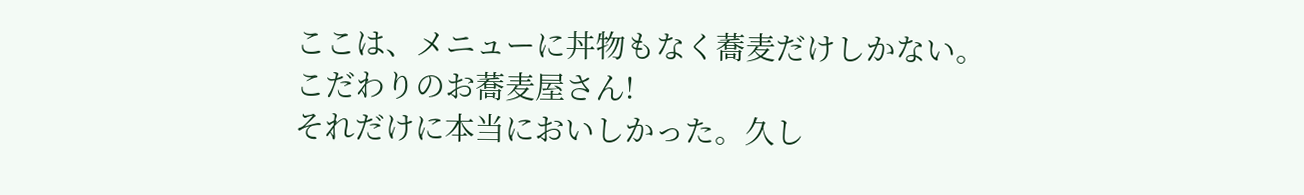ここは、メニューに丼物もなく蕎麦だけしかない。
こだわりのお蕎麦屋さん!
それだけに本当においしかった。久し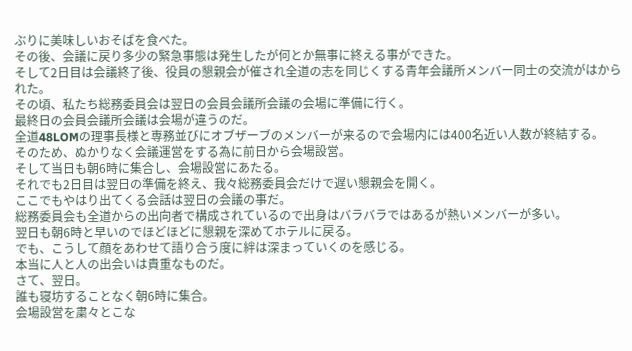ぶりに美味しいおそばを食べた。
その後、会議に戻り多少の緊急事態は発生したが何とか無事に終える事ができた。
そして2日目は会議終了後、役員の懇親会が催され全道の志を同じくする青年会議所メンバー同士の交流がはかられた。
その頃、私たち総務委員会は翌日の会員会議所会議の会場に準備に行く。
最終日の会員会議所会議は会場が違うのだ。
全道48LOMの理事長様と専務並びにオブザーブのメンバーが来るので会場内には400名近い人数が終結する。
そのため、ぬかりなく会議運営をする為に前日から会場設営。
そして当日も朝6時に集合し、会場設営にあたる。
それでも2日目は翌日の準備を終え、我々総務委員会だけで遅い懇親会を開く。
ここでもやはり出てくる会話は翌日の会議の事だ。
総務委員会も全道からの出向者で構成されているので出身はバラバラではあるが熱いメンバーが多い。
翌日も朝6時と早いのでほどほどに懇親を深めてホテルに戻る。
でも、こうして顔をあわせて語り合う度に絆は深まっていくのを感じる。
本当に人と人の出会いは貴重なものだ。
さて、翌日。
誰も寝坊することなく朝6時に集合。
会場設営を粛々とこな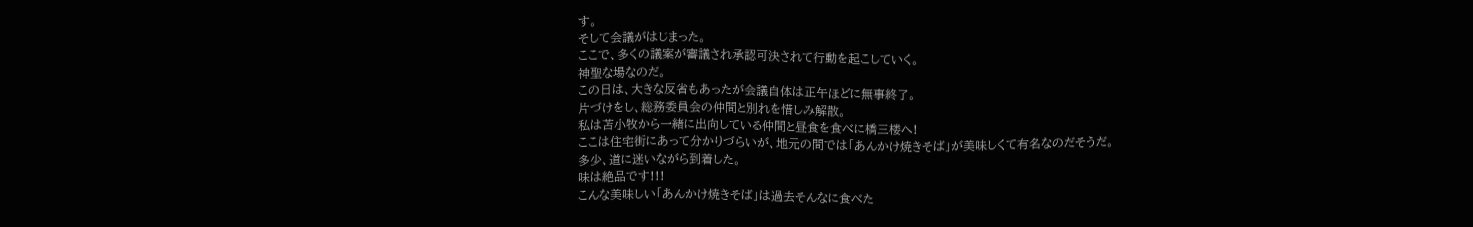す。
そして会議がはじまった。
ここで、多くの議案が審議され承認可決されて行動を起こしていく。
神聖な場なのだ。
この日は、大きな反省もあったが会議自体は正午ほどに無事終了。
片づけをし、総務委員会の仲間と別れを惜しみ解散。
私は苫小牧から一緒に出向している仲間と昼食を食べに橋三楼へ!
ここは住宅街にあって分かりづらいが、地元の間では「あんかけ焼きそば」が美味しくて有名なのだそうだ。
多少、道に迷いながら到着した。
味は絶品です!!!
こんな美味しい「あんかけ焼きそば」は過去そんなに食べた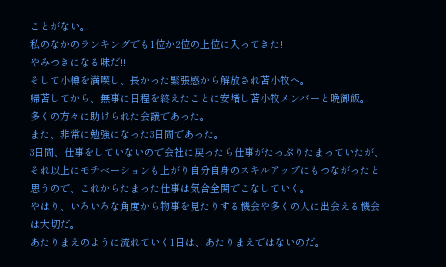ことがない。
私のなかのランキングでも1位か2位の上位に入ってきた!
やみつきになる味だ!!
そして小樽を満喫し、長かった緊張感から解放され苫小牧へ。
帰苫してから、無事に日程を終えたことに安堵し苫小牧メンバーと晩御飯。
多くの方々に助けられた会議であった。
また、非常に勉強になった3日間であった。
3日間、仕事をしていないので会社に戻ったら仕事がたっぷりたまっていたが、それ以上にモチベーションも上がり自分自身のスキルアップにもつながったと思うので、これからたまった仕事は気合全開でこなしていく。
やはり、いろいろな角度から物事を見たりする機会や多くの人に出会える機会は大切だ。
あたりまえのように流れていく1日は、あたりまえではないのだ。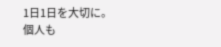1日1日を大切に。
個人も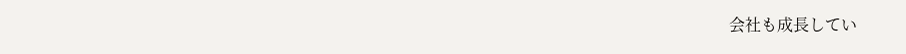会社も成長してい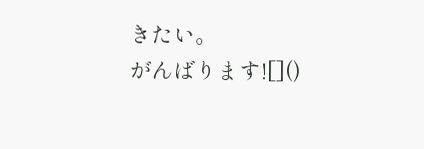きたい。
がんばります![]()